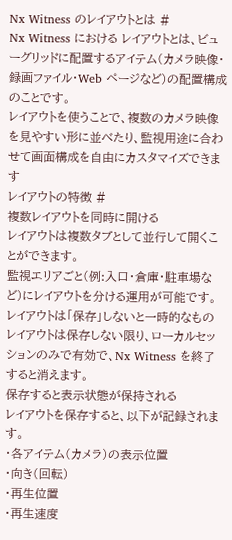Nx Witness のレイアウトとは #
Nx Witness における レイアウトとは、ビューグリッドに配置するアイテム(カメラ映像・録画ファイル・Web ページなど)の配置構成のことです。
レイアウトを使うことで、複数のカメラ映像を見やすい形に並べたり、監視用途に合わせて画面構成を自由にカスタマイズできます
レイアウトの特徴 #
複数レイアウトを同時に開ける
レイアウトは複数タブとして並行して開くことができます。
監視エリアごと(例:入口・倉庫・駐車場など)にレイアウトを分ける運用が可能です。
レイアウトは「保存」しないと一時的なもの
レイアウトは保存しない限り、ローカルセッションのみで有効で、Nx Witness を終了すると消えます。
保存すると表示状態が保持される
レイアウトを保存すると、以下が記録されます。
・各アイテム(カメラ)の表示位置
・向き(回転)
・再生位置
・再生速度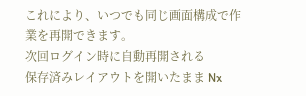これにより、いつでも同じ画面構成で作業を再開できます。
次回ログイン時に自動再開される
保存済みレイアウトを開いたまま Nx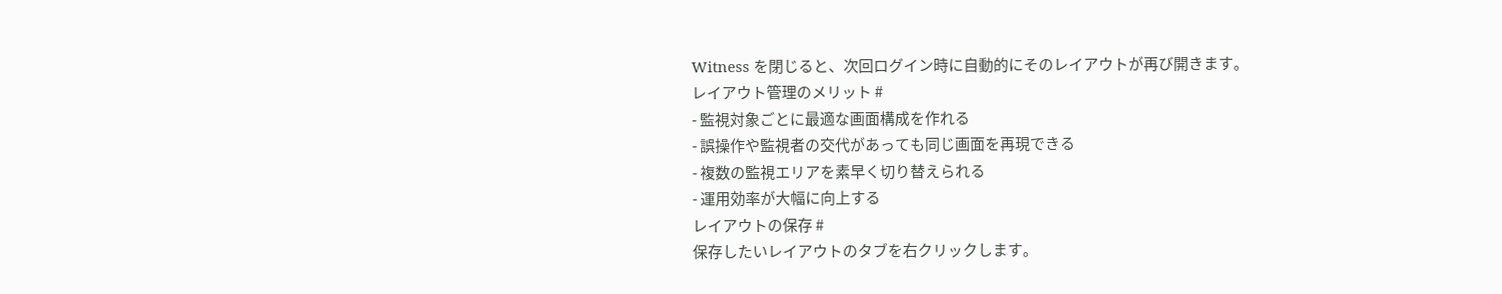Witness を閉じると、次回ログイン時に自動的にそのレイアウトが再び開きます。
レイアウト管理のメリット #
- 監視対象ごとに最適な画面構成を作れる
- 誤操作や監視者の交代があっても同じ画面を再現できる
- 複数の監視エリアを素早く切り替えられる
- 運用効率が大幅に向上する
レイアウトの保存 #
保存したいレイアウトのタブを右クリックします。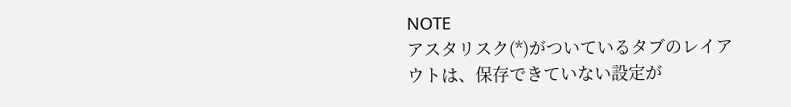NOTE
アスタリスク(*)がついているタブのレイアウトは、保存できていない設定が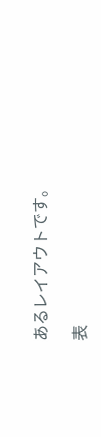あるレイアウトです。

表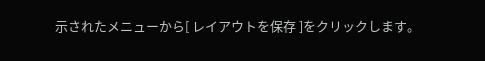示されたメニューから[ レイアウトを保存 ]をクリックします。